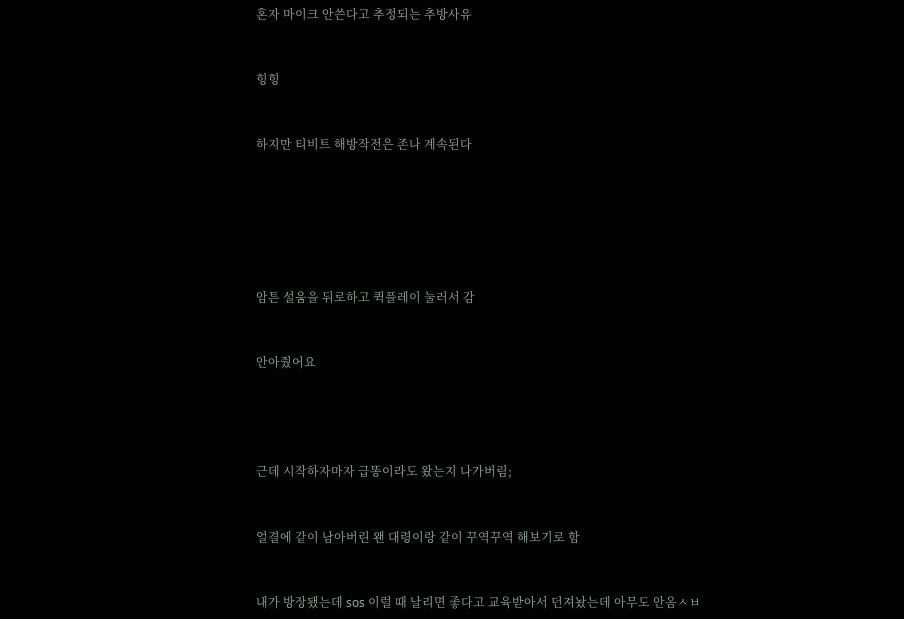혼자 마이크 안쓴다고 추정되는 추방사유


힝힝


하지만 티비트 해방작전은 존나 계속된다






암튼 설움을 뒤로하고 퀵플레이 눌러서 감


안아줬어요




근데 시작하자마자 급똥이라도 왔는지 나가버림;


얼결에 같이 남아버린 왠 대령이랑 같이 꾸역꾸역 해보기로 함


내가 방장됐는데 sos 이럴 때 날리면 좋다고 교육받아서 던져놨는데 아무도 안옴ㅅㅂ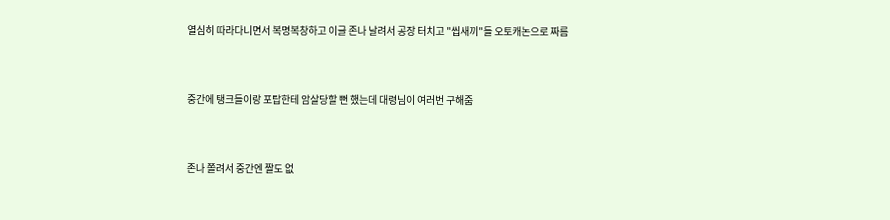열심히 따라다니면서 복명복창하고 이글 존나 날려서 공장 터치고 "씹새끼"들 오토캐논으로 짜름


중간에 탱크들이랑 포탑한테 암살당할 뻔 했는데 대령님이 여러번 구해줌


존나 쫄려서 중간엔 짤도 없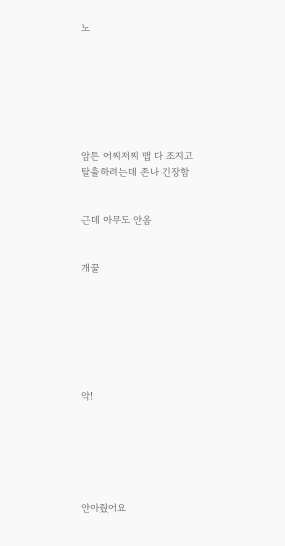노







암튼 어찌저찌 맵 다 조지고 탈출하려는데 존나 긴장함


근데 아무도 안옴


개꿀







악!






안아줬어요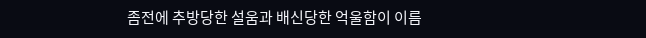좀전에 추방당한 설움과 배신당한 억울함이 이름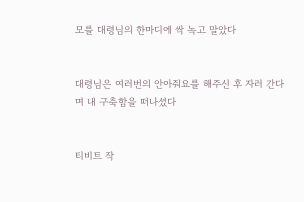모를 대령님의 한마디에 싹 녹고 말았다


대령님은 여러번의 안아줘요를 해주신 후 자러 간다며 내 구축함을 떠나셨다


티비트 작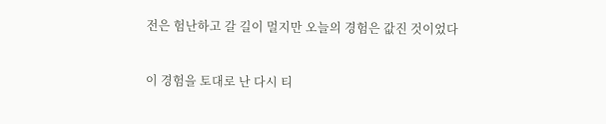전은 험난하고 갈 길이 멀지만 오늘의 경험은 값진 것이었다


이 경험을 토대로 난 다시 티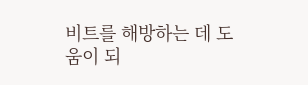비트를 해방하는 데 도움이 되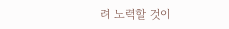려 노력할 것이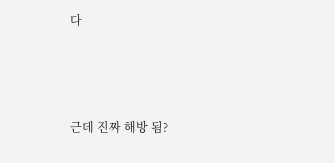다



근데 진짜 해방 됨?